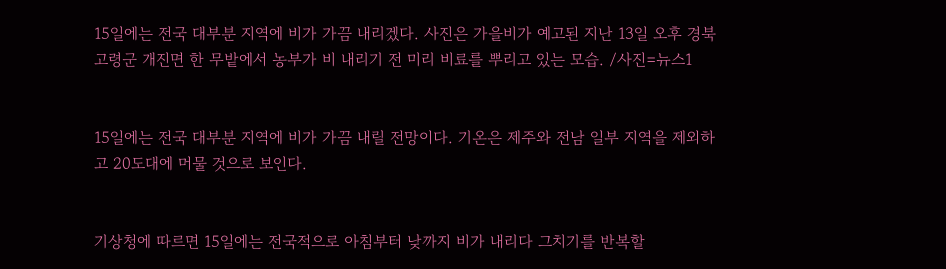15일에는 전국 대부분 지역에 비가 가끔 내리겠다. 사진은 가을비가 예고된 지난 13일 오후 경북 고령군 개진면 한 무밭에서 농부가 비 내리기 전 미리 비료를 뿌리고 있는 모습. /사진=뉴스1


15일에는 전국 대부분 지역에 비가 가끔 내릴 전망이다. 기온은 제주와 전남 일부 지역을 제외하고 20도대에 머물 것으로 보인다.


기상청에 따르면 15일에는 전국적으로 아침부터 낮까지 비가 내리다 그치기를 반복할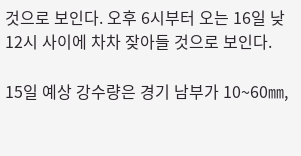것으로 보인다. 오후 6시부터 오는 16일 낮 12시 사이에 차차 잦아들 것으로 보인다.

15일 예상 강수량은 경기 남부가 10~60㎜,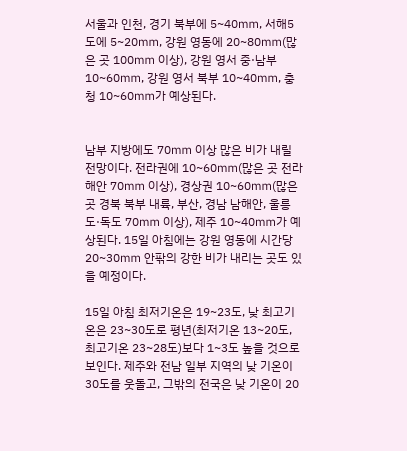서울과 인천, 경기 북부에 5~40㎜, 서해5도에 5~20㎜, 강원 영동에 20~80㎜(많은 곳 100㎜ 이상), 강원 영서 중·남부 10~60㎜, 강원 영서 북부 10~40㎜, 충청 10~60㎜가 예상된다.


남부 지방에도 70㎜ 이상 많은 비가 내릴 전망이다. 전라권에 10~60㎜(많은 곳 전라해안 70㎜ 이상), 경상권 10~60㎜(많은 곳 경북 북부 내륙, 부산, 경남 남해안, 울릉도·독도 70㎜ 이상), 제주 10~40㎜가 예상된다. 15일 아침에는 강원 영동에 시간당 20~30㎜ 안팎의 강한 비가 내리는 곳도 있을 예정이다.

15일 아침 최저기온은 19~23도, 낮 최고기온은 23~30도로 평년(최저기온 13~20도, 최고기온 23~28도)보다 1~3도 높을 것으로 보인다. 제주와 전남 일부 지역의 낮 기온이 30도를 웃돌고, 그밖의 전국은 낮 기온이 20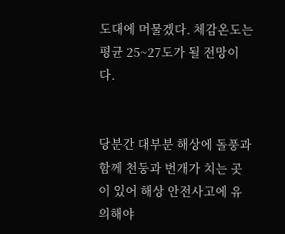도대에 머물겠다. 체감온도는 평균 25~27도가 될 전망이다.


당분간 대부분 해상에 돌풍과 함께 천둥과 번개가 치는 곳이 있어 해상 안전사고에 유의해야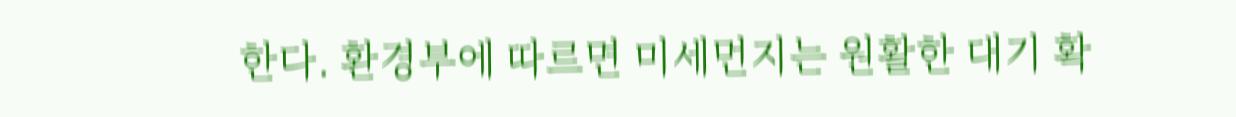한다. 환경부에 따르면 미세먼지는 원활한 대기 확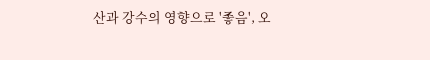산과 강수의 영향으로 '좋음', 오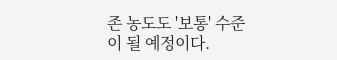존 농도도 '보통' 수준이 될 예정이다.